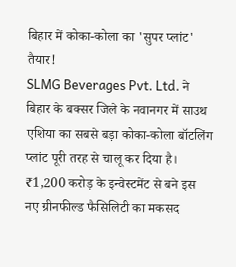बिहार में कोका-कोला का 'सुपर प्लांट' तैयार!
SLMG Beverages Pvt. Ltd. ने बिहार के बक्सर जिले के नवानगर में साउथ एशिया का सबसे बड़ा कोका-कोला बॉटलिंग प्लांट पूरी तरह से चालू कर दिया है। ₹1,200 करोड़ के इन्वेस्टमेंट से बने इस नए ग्रीनफील्ड फैसिलिटी का मकसद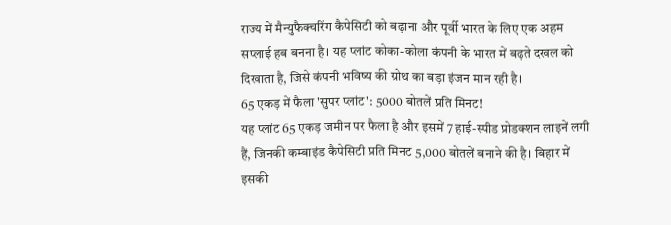राज्य में मैन्युफैक्चरिंग कैपेसिटी को बढ़ाना और पूर्वी भारत के लिए एक अहम सप्लाई हब बनना है। यह प्लांट कोका-कोला कंपनी के भारत में बढ़ते दखल को दिखाता है, जिसे कंपनी भविष्य की ग्रोथ का बड़ा इंजन मान रही है।
65 एकड़ में फैला 'सुपर प्लांट': 5000 बोतलें प्रति मिनट!
यह प्लांट 65 एकड़ जमीन पर फैला है और इसमें 7 हाई-स्पीड प्रोडक्शन लाइनें लगी हैं, जिनकी कम्बाइंड कैपेसिटी प्रति मिनट 5,000 बोतलें बनाने की है। बिहार में इसकी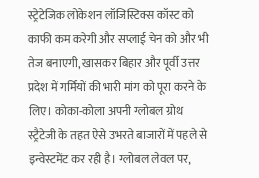स्ट्रेटेजिक लोकेशन लॉजिस्टिक्स कॉस्ट को काफी कम करेगी और सप्लाई चेन को और भी तेज बनाएगी, खासकर बिहार और पूर्वी उत्तर प्रदेश में गर्मियों की भारी मांग को पूरा करने के लिए। कोका-कोला अपनी ग्लोबल ग्रोथ स्ट्रैटेजी के तहत ऐसे उभरते बाजारों में पहले से इन्वेस्टमेंट कर रही है। ग्लोबल लेवल पर,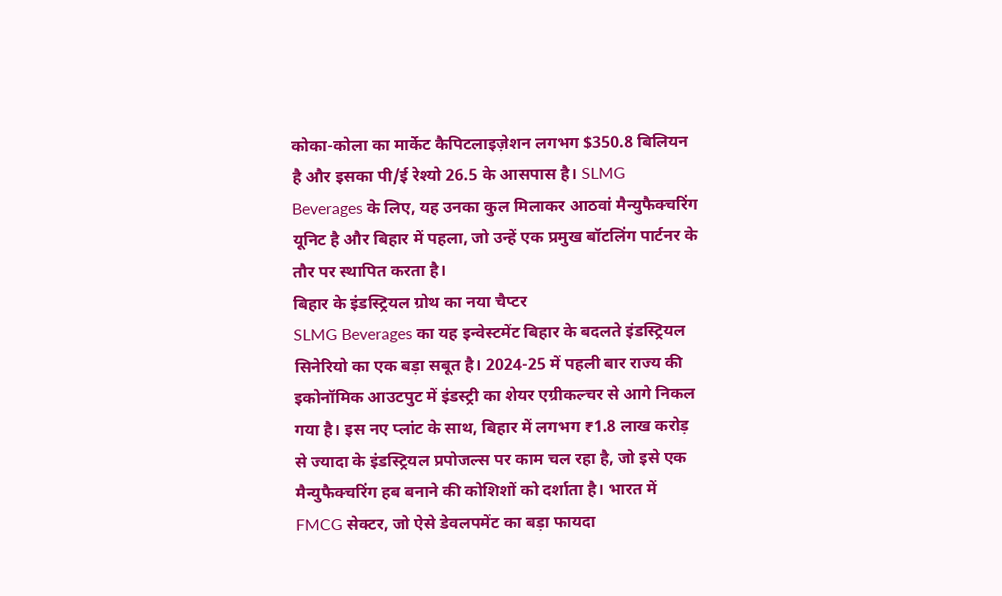कोका-कोला का मार्केट कैपिटलाइज़ेशन लगभग $350.8 बिलियन है और इसका पी/ई रेश्यो 26.5 के आसपास है। SLMG Beverages के लिए, यह उनका कुल मिलाकर आठवां मैन्युफैक्चरिंग यूनिट है और बिहार में पहला, जो उन्हें एक प्रमुख बॉटलिंग पार्टनर के तौर पर स्थापित करता है।
बिहार के इंडस्ट्रियल ग्रोथ का नया चैप्टर
SLMG Beverages का यह इन्वेस्टमेंट बिहार के बदलते इंडस्ट्रियल सिनेरियो का एक बड़ा सबूत है। 2024-25 में पहली बार राज्य की इकोनॉमिक आउटपुट में इंडस्ट्री का शेयर एग्रीकल्चर से आगे निकल गया है। इस नए प्लांट के साथ, बिहार में लगभग ₹1.8 लाख करोड़ से ज्यादा के इंडस्ट्रियल प्रपोजल्स पर काम चल रहा है, जो इसे एक मैन्युफैक्चरिंग हब बनाने की कोशिशों को दर्शाता है। भारत में FMCG सेक्टर, जो ऐसे डेवलपमेंट का बड़ा फायदा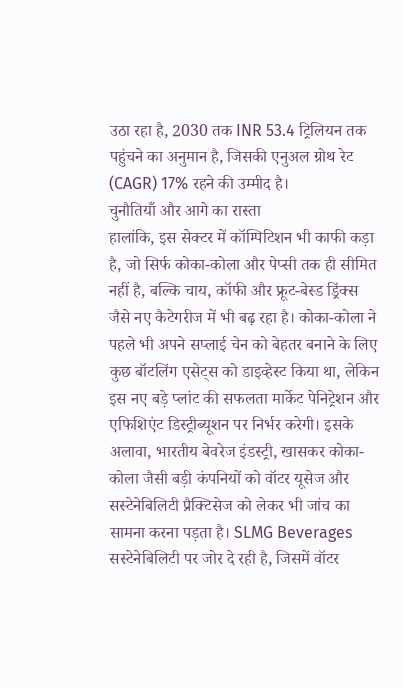उठा रहा है, 2030 तक INR 53.4 ट्रिलियन तक पहुंचने का अनुमान है, जिसकी एनुअल ग्रोथ रेट (CAGR) 17% रहने की उम्मीद है।
चुनौतियाँ और आगे का रास्ता
हालांकि, इस सेक्टर में कॉम्पिटिशन भी काफी कड़ा है, जो सिर्फ कोका-कोला और पेप्सी तक ही सीमित नहीं है, बल्कि चाय, कॉफी और फ्रूट-बेस्ड ड्रिंक्स जैसे नए कैटेगरीज में भी बढ़ रहा है। कोका-कोला ने पहले भी अपने सप्लाई चेन को बेहतर बनाने के लिए कुछ बॉटलिंग एसेट्स को डाइव्हेस्ट किया था, लेकिन इस नए बड़े प्लांट की सफलता मार्केट पेनिट्रेशन और एफिशिएंट डिस्ट्रीब्यूशन पर निर्भर करेगी। इसके अलावा, भारतीय बेवरेज इंडस्ट्री, खासकर कोका-कोला जैसी बड़ी कंपनियों को वॉटर यूसेज और सस्टेनेबिलिटी प्रैक्टिसेज को लेकर भी जांच का सामना करना पड़ता है। SLMG Beverages सस्टेनेबिलिटी पर जोर दे रही है, जिसमें वॉटर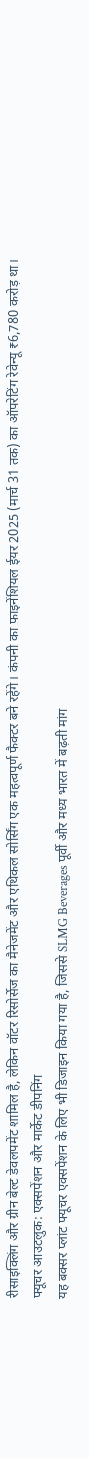रीसाइक्लिंग और ग्रीन बेल्ट डेवलपमेंट शामिल है, लेकिन वॉटर रिसोर्सेज का मैनेजमेंट और एथिकल सोर्सिंग एक महत्वपूर्ण फैक्टर बने रहेंगे। कंपनी का फाइनेंशियल ईयर 2025 (मार्च 31 तक) का ऑपरेटिंग रेवेन्यू ₹6,780 करोड़ था।
फ्यूचर आउटलुक: एक्सपेंशन और मार्केट डीपनिंग
यह बक्सर प्लांट फ्यूचर एक्सपेंशन के लिए भी डिजाइन किया गया है, जिससे SLMG Beverages पूर्वी और मध्य भारत में बढ़ती मांग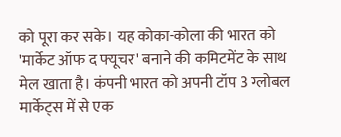को पूरा कर सके। यह कोका-कोला की भारत को 'मार्केट ऑफ द फ्यूचर' बनाने की कमिटमेंट के साथ मेल खाता है। कंपनी भारत को अपनी टॉप 3 ग्लोबल मार्केट्स में से एक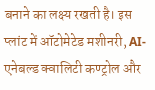बनाने का लक्ष्य रखती है। इस प्लांट में ऑटोमेटेड मशीनरी, AI-एनेबल्ड क्वालिटी कण्ट्रोल और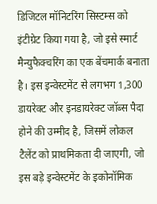डिजिटल मॉनिटरिंग सिस्टम्स को इंटीग्रेट किया गया है, जो इसे स्मार्ट मैन्युफैक्चरिंग का एक बेंचमार्क बनाता है। इस इन्वेस्टमेंट से लगभग 1,300 डायरेक्ट और इनडायरेक्ट जॉब्स पैदा होने की उम्मीद है, जिसमें लोकल टैलेंट को प्राथमिकता दी जाएगी, जो इस बड़े इन्वेस्टमेंट के इकोनॉमिक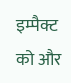इम्पैक्ट को और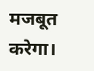मजबूत करेगा।